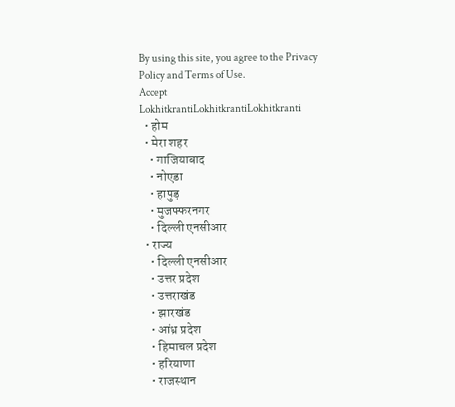By using this site, you agree to the Privacy Policy and Terms of Use.
Accept
LokhitkrantiLokhitkrantiLokhitkranti
  • होम
  • मेरा शहर
    • गाजियाबाद
    • नोएडा
    • हापुड़
    • मुजफ्फरनगर
    • दिल्ली एनसीआर
  • राज्य
    • दिल्ली एनसीआर
    • उत्तर प्रदेश
    • उत्तराखंड
    • झारखंड
    • आंध्र प्रदेश
    • हिमाचल प्रदेश
    • हरियाणा
    • राजस्थान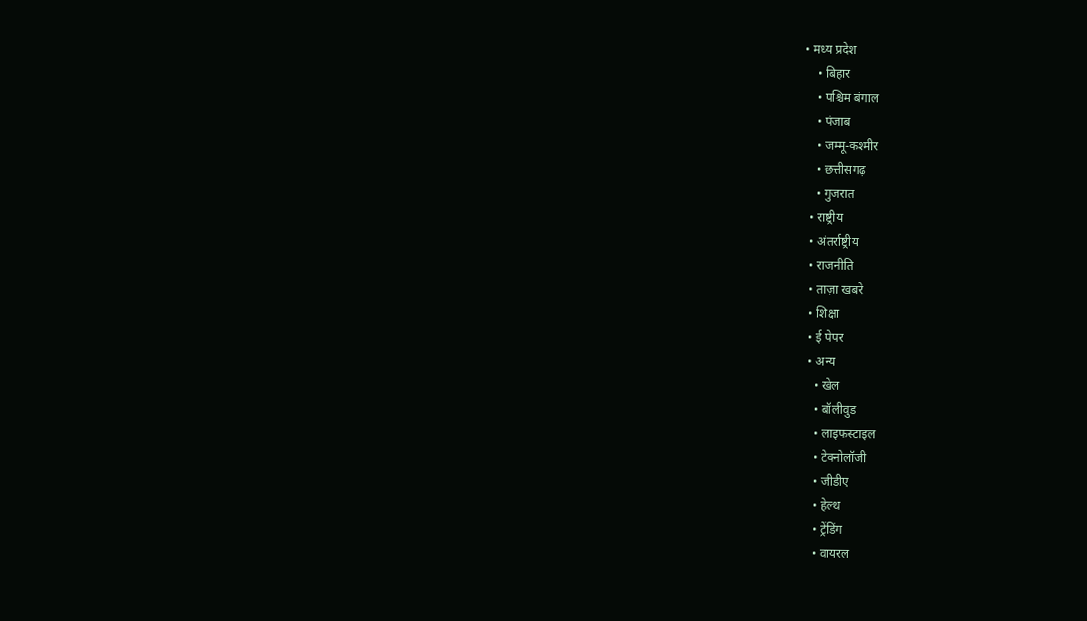• मध्य प्रदेश
    • बिहार
    • पश्चिम बंगाल
    • पंजाब
    • जम्मू-कश्मीर
    • छत्तीसगढ़
    • गुजरात
  • राष्ट्रीय
  • अंतर्राष्ट्रीय
  • राजनीति
  • ताज़ा खबरे
  • शिक्षा
  • ई पेपर
  • अन्य
    • खेल
    • बॉलीवुड
    • लाइफस्टाइल
    • टेक्नोलॉजी
    • जीडीए
    • हेल्थ
    • ट्रेंडिंग
    • वायरल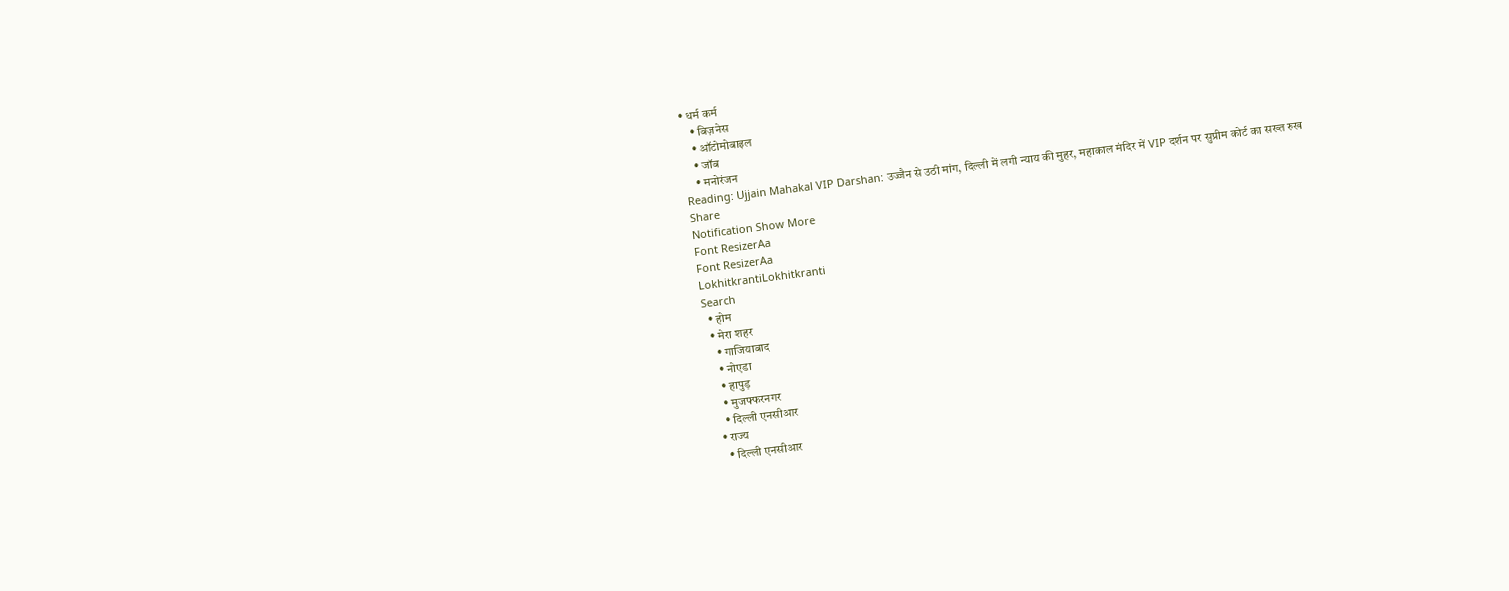• धर्म कर्म
    • बिज़नेस
    • ऑटोमोबाइल
    • जॉब
    • मनोरंजन
Reading: Ujjain Mahakal VIP Darshan: उज्जैन से उठी मांग, दिल्ली में लगी न्याय की मुहर, महाकाल मंदिर में VIP दर्शन पर सुप्रीम कोर्ट का सख्त रुख
Share
Notification Show More
Font ResizerAa
Font ResizerAa
LokhitkrantiLokhitkranti
Search
  • होम
  • मेरा शहर
    • गाजियाबाद
    • नोएडा
    • हापुड़
    • मुजफ्फरनगर
    • दिल्ली एनसीआर
  • राज्य
    • दिल्ली एनसीआर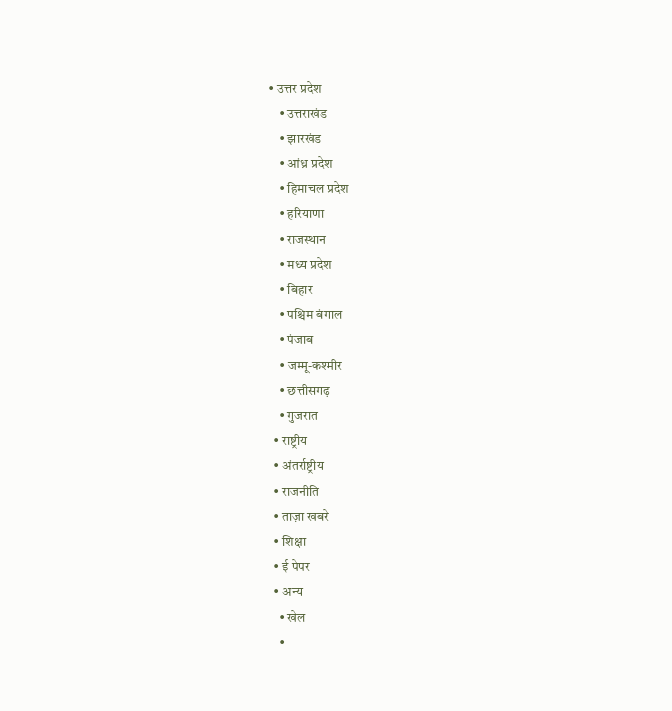• उत्तर प्रदेश
    • उत्तराखंड
    • झारखंड
    • आंध्र प्रदेश
    • हिमाचल प्रदेश
    • हरियाणा
    • राजस्थान
    • मध्य प्रदेश
    • बिहार
    • पश्चिम बंगाल
    • पंजाब
    • जम्मू-कश्मीर
    • छत्तीसगढ़
    • गुजरात
  • राष्ट्रीय
  • अंतर्राष्ट्रीय
  • राजनीति
  • ताज़ा खबरे
  • शिक्षा
  • ई पेपर
  • अन्य
    • खेल
    •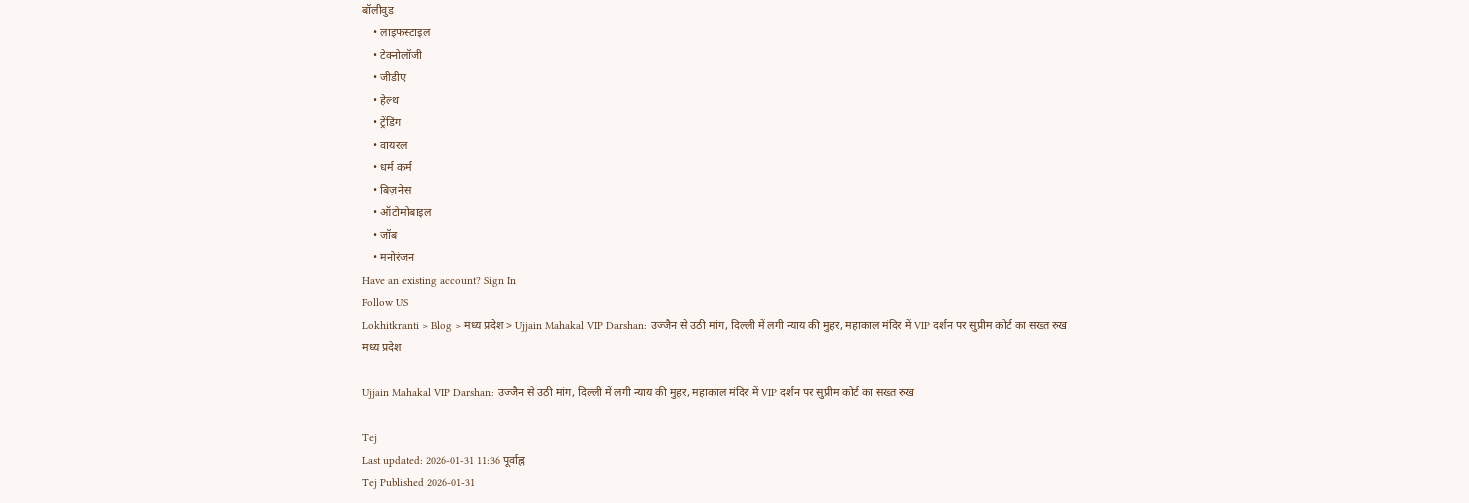बॉलीवुड
    • लाइफस्टाइल
    • टेक्नोलॉजी
    • जीडीए
    • हेल्थ
    • ट्रेंडिंग
    • वायरल
    • धर्म कर्म
    • बिज़नेस
    • ऑटोमोबाइल
    • जॉब
    • मनोरंजन
Have an existing account? Sign In
Follow US
Lokhitkranti > Blog > मध्य प्रदेश > Ujjain Mahakal VIP Darshan: उज्जैन से उठी मांग, दिल्ली में लगी न्याय की मुहर, महाकाल मंदिर में VIP दर्शन पर सुप्रीम कोर्ट का सख्त रुख
मध्य प्रदेश

Ujjain Mahakal VIP Darshan: उज्जैन से उठी मांग, दिल्ली में लगी न्याय की मुहर, महाकाल मंदिर में VIP दर्शन पर सुप्रीम कोर्ट का सख्त रुख

Tej
Last updated: 2026-01-31 11:36 पूर्वाह्न
Tej Published 2026-01-31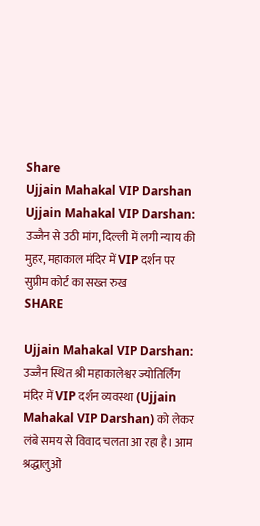Share
Ujjain Mahakal VIP Darshan
Ujjain Mahakal VIP Darshan: उज्जैन से उठी मांग, दिल्ली में लगी न्याय की मुहर, महाकाल मंदिर में VIP दर्शन पर सुप्रीम कोर्ट का सख्त रुख
SHARE

Ujjain Mahakal VIP Darshan: उज्जैन स्थित श्री महाकालेश्वर ज्योतिर्लिंग मंदिर में VIP दर्शन व्यवस्था (Ujjain Mahakal VIP Darshan) को लेकर लंबे समय से विवाद चलता आ रहा है। आम श्रद्धालुओं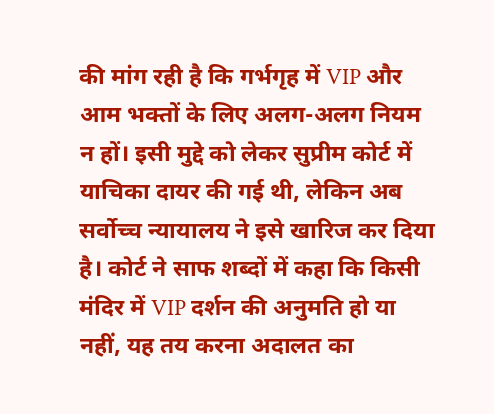की मांग रही है कि गर्भगृह में VIP और आम भक्तों के लिए अलग-अलग नियम न हों। इसी मुद्दे को लेकर सुप्रीम कोर्ट में याचिका दायर की गई थी, लेकिन अब सर्वोच्च न्यायालय ने इसे खारिज कर दिया है। कोर्ट ने साफ शब्दों में कहा कि किसी मंदिर में VIP दर्शन की अनुमति हो या नहीं, यह तय करना अदालत का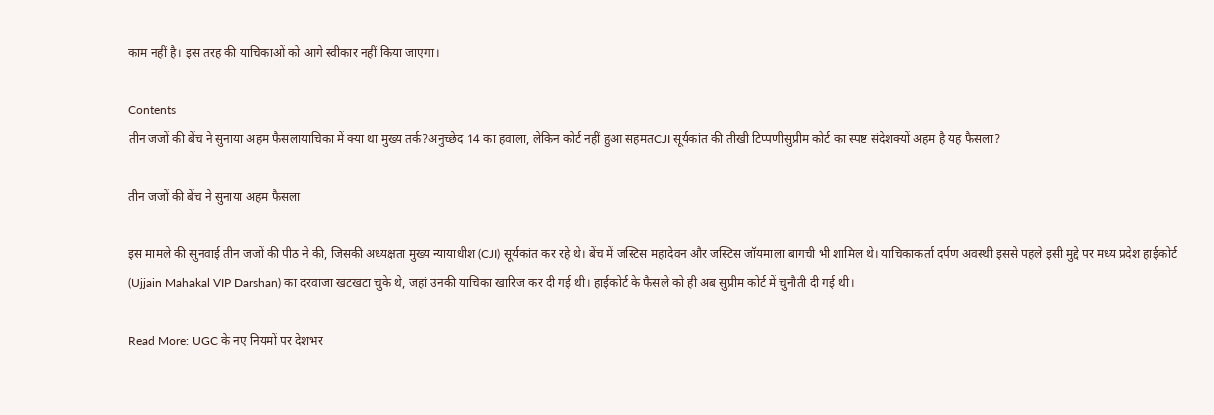काम नहीं है। इस तरह की याचिकाओं को आगे स्वीकार नहीं किया जाएगा।

Contents
तीन जजों की बेंच ने सुनाया अहम फैसलायाचिका में क्या था मुख्य तर्क?अनुच्छेद 14 का हवाला, लेकिन कोर्ट नहीं हुआ सहमतCJI सूर्यकांत की तीखी टिप्पणीसुप्रीम कोर्ट का स्पष्ट संदेशक्यों अहम है यह फैसला?

तीन जजों की बेंच ने सुनाया अहम फैसला

इस मामले की सुनवाई तीन जजों की पीठ ने की, जिसकी अध्यक्षता मुख्य न्यायाधीश (CJI) सूर्यकांत कर रहे थे। बेंच में जस्टिस महादेवन और जस्टिस जॉयमाला बागची भी शामिल थे। याचिकाकर्ता दर्पण अवस्थी इससे पहले इसी मुद्दे पर मध्य प्रदेश हाईकोर्ट (Ujjain Mahakal VIP Darshan) का दरवाजा खटखटा चुके थे, जहां उनकी याचिका खारिज कर दी गई थी। हाईकोर्ट के फैसले को ही अब सुप्रीम कोर्ट में चुनौती दी गई थी।

Read More: UGC के नए नियमों पर देशभर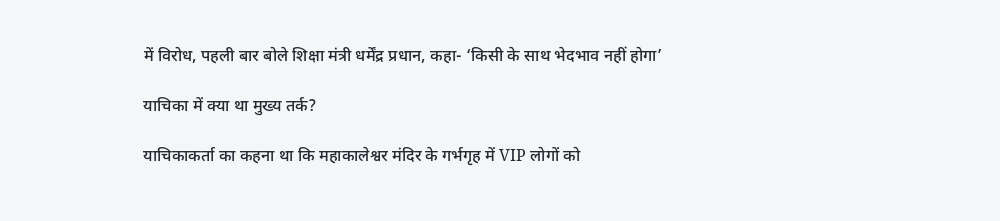में विरोध, पहली बार बोले शिक्षा मंत्री धर्मेंद्र प्रधान, कहा- ‘किसी के साथ भेदभाव नहीं होगा’

याचिका में क्या था मुख्य तर्क?

याचिकाकर्ता का कहना था कि महाकालेश्वर मंदिर के गर्भगृह में VIP लोगों को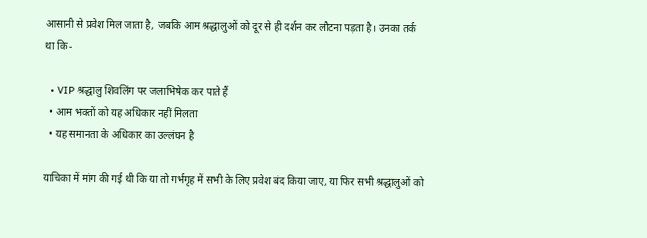आसानी से प्रवेश मिल जाता है, जबकि आम श्रद्धालुओं को दूर से ही दर्शन कर लौटना पड़ता है। उनका तर्क था कि-

  • VIP श्रद्धालु शिवलिंग पर जलाभिषेक कर पाते हैं
  • आम भक्तों को यह अधिकार नहीं मिलता
  • यह समानता के अधिकार का उल्लंघन है

याचिका में मांग की गई थी कि या तो गर्भगृह में सभी के लिए प्रवेश बंद किया जाए, या फिर सभी श्रद्धालुओं को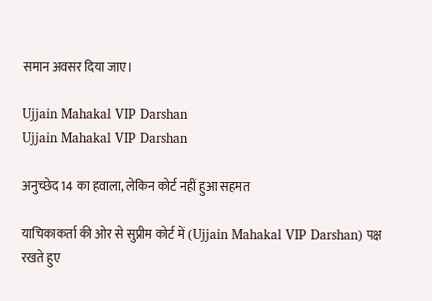समान अवसर दिया जाए।

Ujjain Mahakal VIP Darshan
Ujjain Mahakal VIP Darshan

अनुच्छेद 14 का हवाला, लेकिन कोर्ट नहीं हुआ सहमत

याचिकाकर्ता की ओर से सुप्रीम कोर्ट में (Ujjain Mahakal VIP Darshan) पक्ष रखते हुए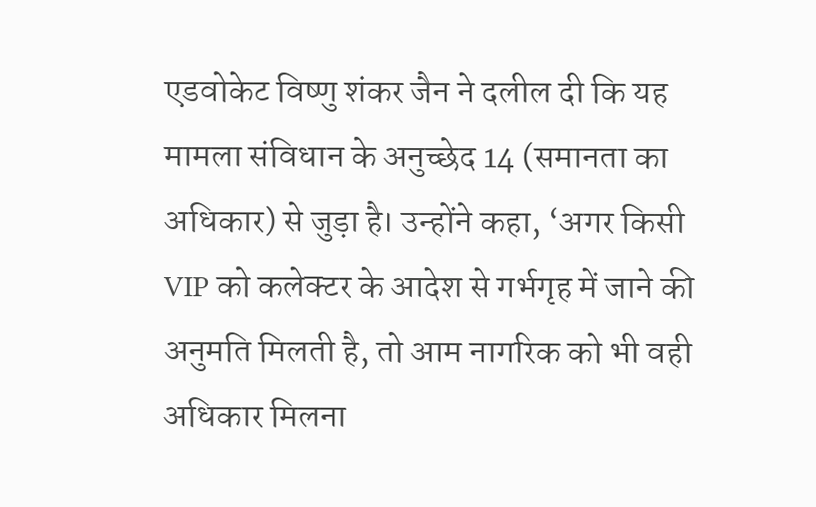एडवोकेट विष्णु शंकर जैन ने दलील दी कि यह मामला संविधान के अनुच्छेद 14 (समानता का अधिकार) से जुड़ा है। उन्होंने कहा, ‘अगर किसी VIP को कलेक्टर के आदेश से गर्भगृह में जाने की अनुमति मिलती है, तो आम नागरिक को भी वही अधिकार मिलना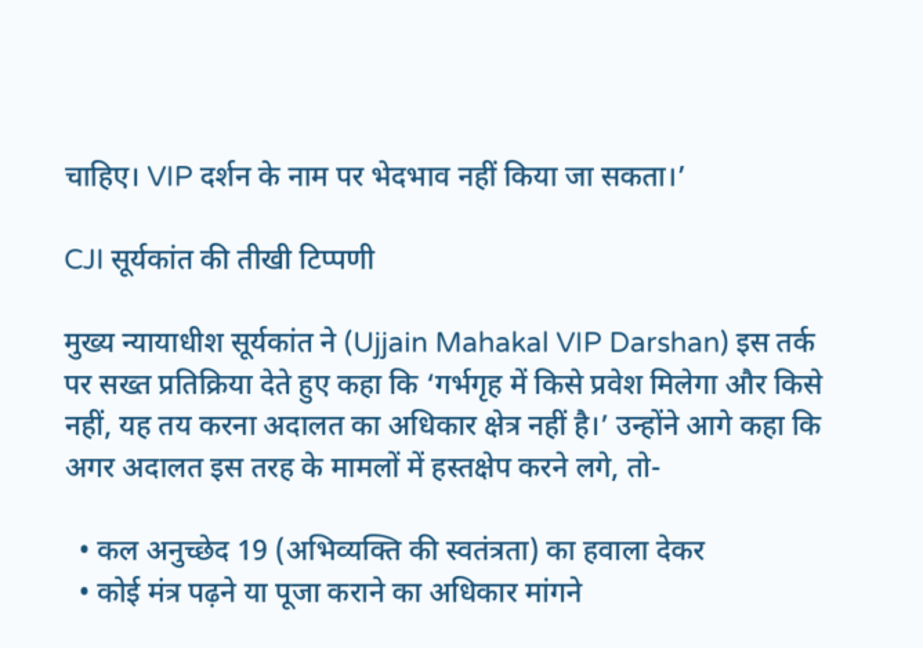चाहिए। VIP दर्शन के नाम पर भेदभाव नहीं किया जा सकता।’

CJI सूर्यकांत की तीखी टिप्पणी

मुख्य न्यायाधीश सूर्यकांत ने (Ujjain Mahakal VIP Darshan) इस तर्क पर सख्त प्रतिक्रिया देते हुए कहा कि ‘गर्भगृह में किसे प्रवेश मिलेगा और किसे नहीं, यह तय करना अदालत का अधिकार क्षेत्र नहीं है।’ उन्होंने आगे कहा कि अगर अदालत इस तरह के मामलों में हस्तक्षेप करने लगे, तो-

  • कल अनुच्छेद 19 (अभिव्यक्ति की स्वतंत्रता) का हवाला देकर
  • कोई मंत्र पढ़ने या पूजा कराने का अधिकार मांगने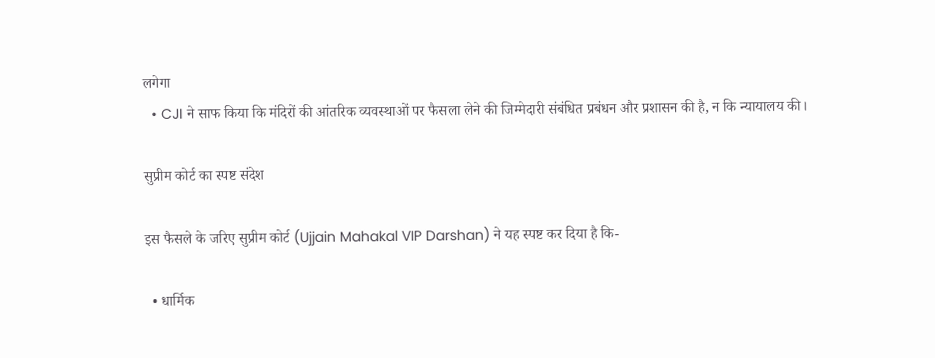लगेगा
  • CJI ने साफ किया कि मंदिरों की आंतरिक व्यवस्थाओं पर फैसला लेने की जिम्मेदारी संबंधित प्रबंधन और प्रशासन की है, न कि न्यायालय की।

सुप्रीम कोर्ट का स्पष्ट संदेश

इस फैसले के जरिए सुप्रीम कोर्ट (Ujjain Mahakal VIP Darshan) ने यह स्पष्ट कर दिया है कि-

  • धार्मिक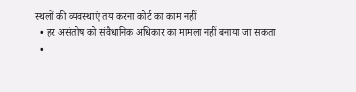स्थलों की व्यवस्थाएं तय करना कोर्ट का काम नहीं
  • हर असंतोष को संवैधानिक अधिकार का मामला नहीं बनाया जा सकता
  •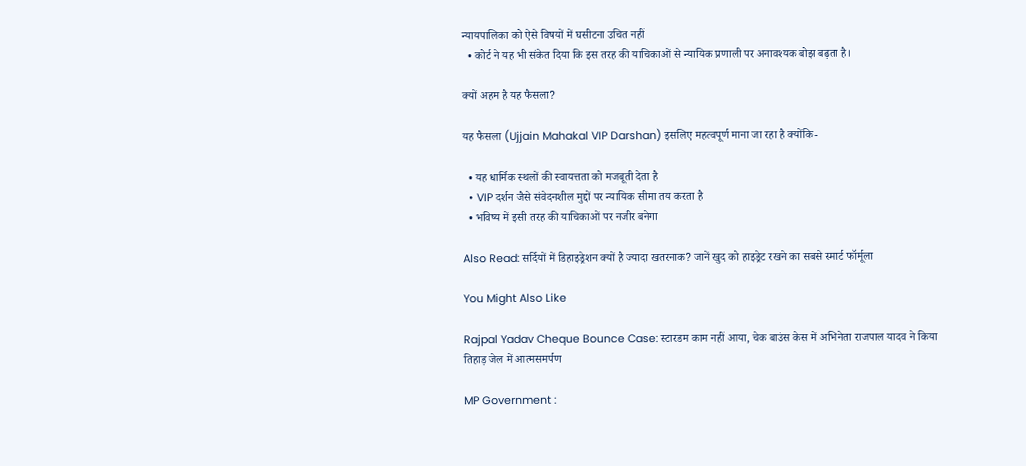न्यायपालिका को ऐसे विषयों में घसीटना उचित नहीं
  • कोर्ट ने यह भी संकेत दिया कि इस तरह की याचिकाओं से न्यायिक प्रणाली पर अनावश्यक बोझ बढ़ता है।

क्यों अहम है यह फैसला?

यह फैसला (Ujjain Mahakal VIP Darshan) इसलिए महत्वपूर्ण माना जा रहा है क्योंकि-

  • यह धार्मिक स्थलों की स्वायत्तता को मजबूती देता है
  • VIP दर्शन जैसे संवेदनशील मुद्दों पर न्यायिक सीमा तय करता है
  • भविष्य में इसी तरह की याचिकाओं पर नजीर बनेगा

Also Read: सर्दियों में डिहाइड्रेशन क्यों है ज्यादा खतरनाक? जानें खुद को हाइड्रेट रखने का सबसे स्मार्ट फॉर्मूला

You Might Also Like

Rajpal Yadav Cheque Bounce Case: स्टारडम काम नहीं आया, चेक बाउंस केस में अभिनेता राजपाल यादव ने किया तिहाड़ जेल में आत्मसमर्पण

MP Government :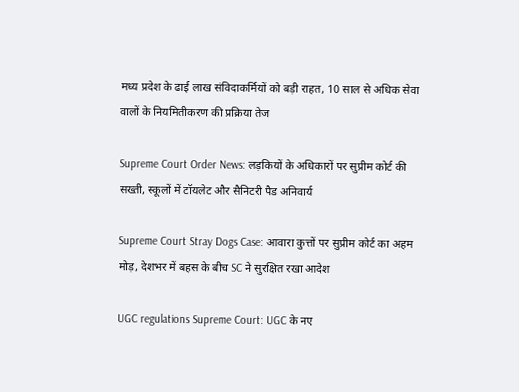मध्य प्रदेश के ढाई लाख संविदाकर्मियों को बड़ी राहत, 10 साल से अधिक सेवा वालों के नियमितीकरण की प्रक्रिया तेज

Supreme Court Order News: लड़कियों के अधिकारों पर सुप्रीम कोर्ट की सख्ती, स्कूलों में टॉयलेट और सैनिटरी पैड अनिवार्य

Supreme Court Stray Dogs Case: आवारा कुत्तों पर सुप्रीम कोर्ट का अहम मोड़, देशभर में बहस के बीच SC ने सुरक्षित रखा आदेश

UGC regulations Supreme Court: UGC के नए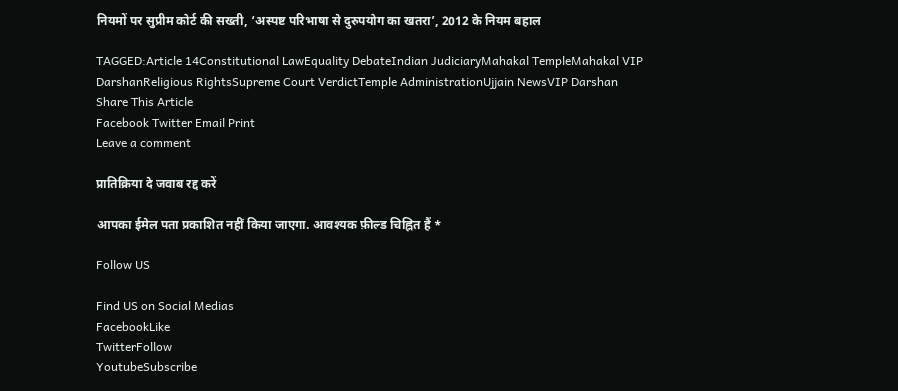नियमों पर सुप्रीम कोर्ट की सख्ती, ‘अस्पष्ट परिभाषा से दुरुपयोग का खतरा’, 2012 के नियम बहाल

TAGGED:Article 14Constitutional LawEquality DebateIndian JudiciaryMahakal TempleMahakal VIP DarshanReligious RightsSupreme Court VerdictTemple AdministrationUjjain NewsVIP Darshan
Share This Article
Facebook Twitter Email Print
Leave a comment

प्रातिक्रिया दे जवाब रद्द करें

आपका ईमेल पता प्रकाशित नहीं किया जाएगा. आवश्यक फ़ील्ड चिह्नित हैं *

Follow US

Find US on Social Medias
FacebookLike
TwitterFollow
YoutubeSubscribe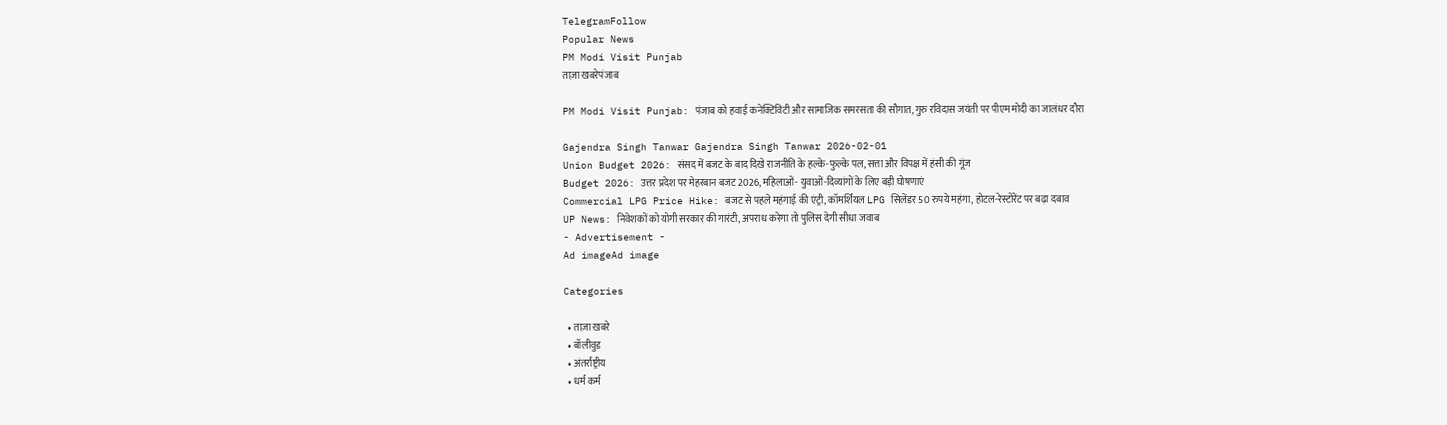TelegramFollow
Popular News
PM Modi Visit Punjab
ताज़ा खबरेपंजाब

PM Modi Visit Punjab: पंजाब को हवाई कनेक्टिविटी और सामाजिक समरसता की सौगात, गुरु रविदास जयंती पर पीएम मोदी का जालंधर दौरा

Gajendra Singh Tanwar Gajendra Singh Tanwar 2026-02-01
Union Budget 2026: संसद में बजट के बाद दिखे राजनीति के हल्के-फुल्के पल, सत्ता और विपक्ष में हंसी की गूंज
Budget 2026: उत्तर प्रदेश पर मेहरबान बजट 2026, महिलाओं- युवाओं-दिव्यांगों के लिए बड़ी घोषणाएं
Commercial LPG Price Hike: बजट से पहले महंगाई की एंट्री, कॉमर्शियल LPG सिलेंडर 50 रुपये महंगा, होटल-रेस्टोरेंट पर बढ़ा दबाव
UP News: निवेशकों को योगी सरकार की गारंटी, अपराध करेगा तो पुलिस देगी सीधा जवाब
- Advertisement -
Ad imageAd image

Categories

  • ताज़ा खबरे
  • बॉलीवुड
  • अंतर्राष्ट्रीय
  • धर्म कर्म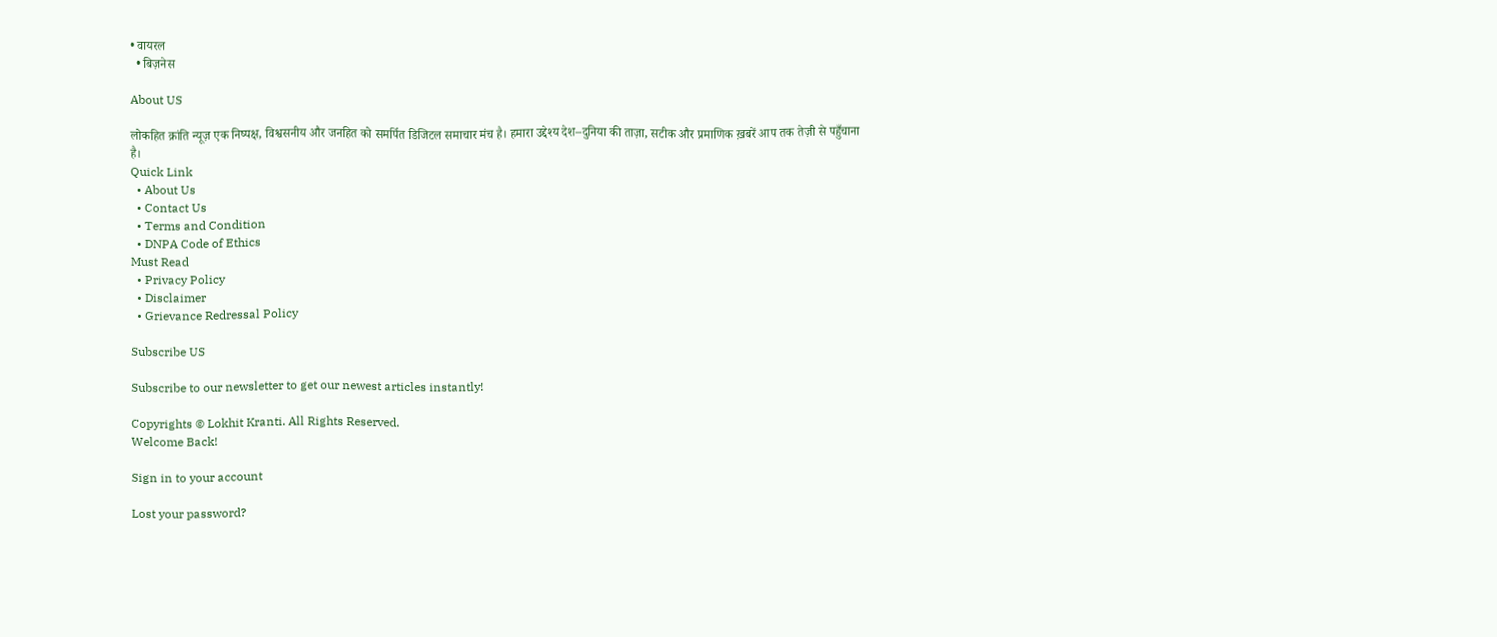• वायरल
  • बिज़नेस

About US

लोकहित क्रांति न्यूज़ एक निष्पक्ष, विश्वसनीय और जनहित को समर्पित डिजिटल समाचार मंच है। हमारा उद्देश्य देश–दुनिया की ताज़ा, सटीक और प्रमाणिक ख़बरें आप तक तेज़ी से पहुँचाना है।
Quick Link
  • About Us
  • Contact Us
  • Terms and Condition
  • DNPA Code of Ethics
Must Read
  • Privacy Policy
  • Disclaimer
  • Grievance Redressal Policy

Subscribe US

Subscribe to our newsletter to get our newest articles instantly!

Copyrights © Lokhit Kranti. All Rights Reserved.
Welcome Back!

Sign in to your account

Lost your password?